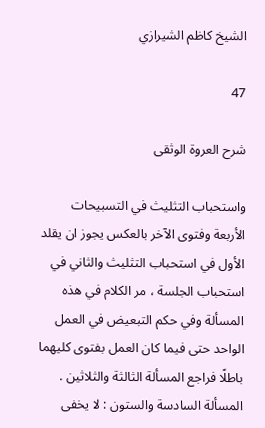الشيخ كاظم الشيرازي

47

شرح العروة الوثقى

واستحباب التثليث في التسبيحات الأربعة وفتوى الآخر بالعكس يجوز ان يقلد الأول في استحباب التثليث والثاني في استحباب الجلسة ، مر الكلام في هذه المسألة وفي حكم التبعيض في العمل الواحد حتى فيما كان العمل بفتوى كليهما باطلًا فراجع المسألة الثالثة والثلاثين . المسألة السادسة والستون : لا يخفى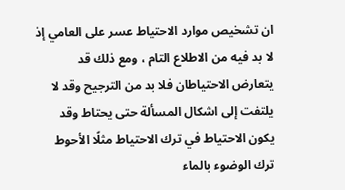ان تشخيص موارد الاحتياط عسر على العامي إذ لا بد فيه من الاطلاع التام ، ومع ذلك قد يتعارض الاحتياطان فلا بد من الترجيح وقد لا يلتفت إلى اشكال المسألة حتى يحتاط وقد يكون الاحتياط في ترك الاحتياط مثلًا الأحوط ترك الوضوء بالماء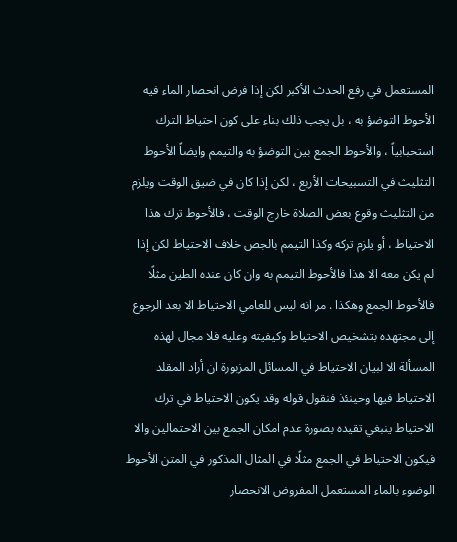المستعمل في رفع الحدث الأكبر لكن إذا فرض انحصار الماء فيه الأحوط التوضؤ به ، بل يجب ذلك بناء على كون احتياط الترك استحبابياً ، والأحوط الجمع بين التوضؤ به والتيمم وايضاً الأحوط التثليث في التسبيحات الأربع ، لكن إذا كان في ضيق الوقت ويلزم من التثليث وقوع بعض الصلاة خارج الوقت ، فالأحوط ترك هذا الاحتياط ، أو يلزم تركه وكذا التيمم بالجص خلاف الاحتياط لكن إذا لم يكن معه الا هذا فالأحوط التيمم به وان كان عنده الطين مثلًا فالأحوط الجمع وهكذا . مر انه ليس للعامي الاحتياط الا بعد الرجوع إلى مجتهده بتشخيص الاحتياط وكيفيته وعليه فلا مجال لهذه المسألة الا لبيان الاحتياط في المسائل المزبورة ان أراد المقلد الاحتياط فيها وحينئذ فنقول قوله وقد يكون الاحتياط في ترك الاحتياط ينبغي تقيده بصورة عدم امكان الجمع بين الاحتمالين والا فيكون الاحتياط في الجمع مثلًا في المثال المذكور في المتن الأحوط الوضوء بالماء المستعمل المفروض الانحصار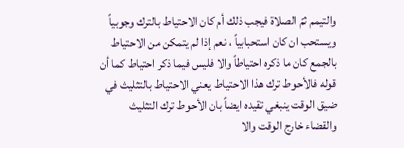والتيمم ثمّ الصلاة فيجب ذلك أم كان الاحتياط بالترك وجوبياً ويستحب ان كان استحبابياً ، نعم إذا لم يتمكن من الاحتياط بالجمع كان ما ذكره احتياطاً والا فليس فيما ذكر احتياط كما أن قوله فالأحوط ترك هذا الاحتياط يعني الاحتياط بالتثليث في ضيق الوقت ينبغي تقيده ايضاً بان الأحوط ترك التثليث والقضاء خارج الوقت والا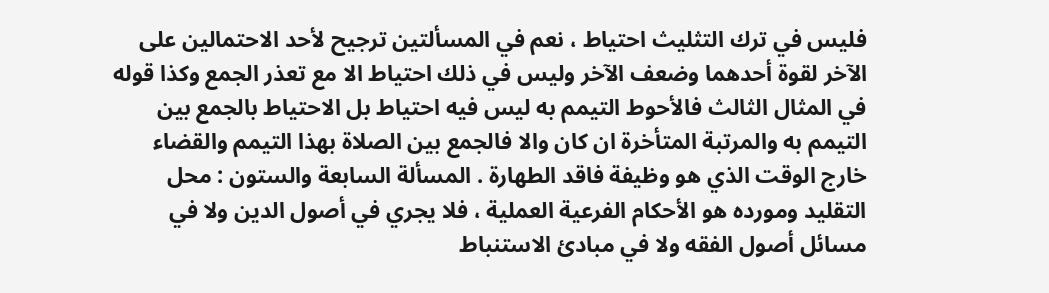فليس في ترك التثليث احتياط ، نعم في المسألتين ترجيح لأحد الاحتمالين على الآخر لقوة أحدهما وضعف الآخر وليس في ذلك احتياط الا مع تعذر الجمع وكذا قوله في المثال الثالث فالأحوط التيمم به ليس فيه احتياط بل الاحتياط بالجمع بين التيمم به والمرتبة المتأخرة ان كان والا فالجمع بين الصلاة بهذا التيمم والقضاء خارج الوقت الذي هو وظيفة فاقد الطهارة . المسألة السابعة والستون : محل التقليد ومورده هو الأحكام الفرعية العملية ، فلا يجري في أصول الدين ولا في مسائل أصول الفقه ولا في مبادئ الاستنباط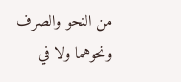من النحو والصرف ونحوهما ولا في